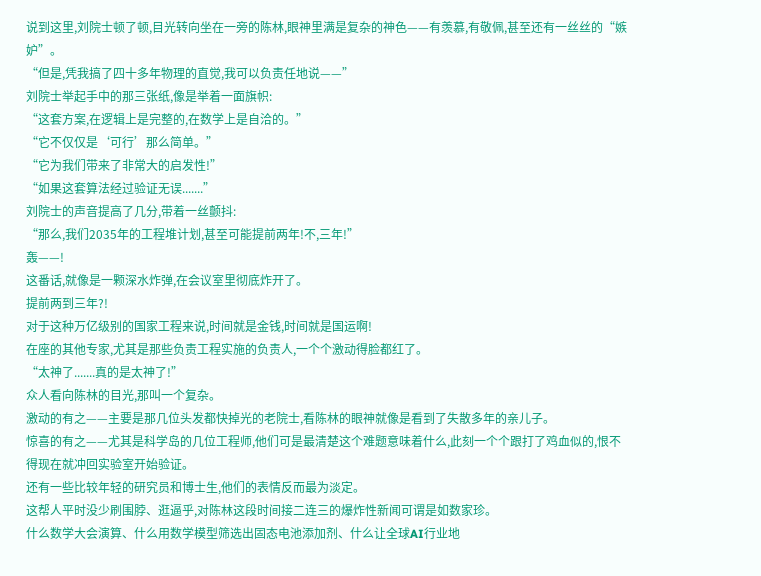说到这里,刘院士顿了顿,目光转向坐在一旁的陈林,眼神里满是复杂的神色——有羡慕,有敬佩,甚至还有一丝丝的“嫉妒”。
“但是,凭我搞了四十多年物理的直觉,我可以负责任地说——”
刘院士举起手中的那三张纸,像是举着一面旗帜:
“这套方案,在逻辑上是完整的,在数学上是自洽的。”
“它不仅仅是‘可行’那么简单。”
“它为我们带来了非常大的启发性!”
“如果这套算法经过验证无误.......”
刘院士的声音提高了几分,带着一丝颤抖:
“那么,我们2035年的工程堆计划,甚至可能提前两年!不,三年!”
轰——!
这番话,就像是一颗深水炸弹,在会议室里彻底炸开了。
提前两到三年?!
对于这种万亿级别的国家工程来说,时间就是金钱,时间就是国运啊!
在座的其他专家,尤其是那些负责工程实施的负责人,一个个激动得脸都红了。
“太神了.......真的是太神了!”
众人看向陈林的目光,那叫一个复杂。
激动的有之——主要是那几位头发都快掉光的老院士,看陈林的眼神就像是看到了失散多年的亲儿子。
惊喜的有之——尤其是科学岛的几位工程师,他们可是最清楚这个难题意味着什么,此刻一个个跟打了鸡血似的,恨不得现在就冲回实验室开始验证。
还有一些比较年轻的研究员和博士生,他们的表情反而最为淡定。
这帮人平时没少刷围脖、逛逼乎,对陈林这段时间接二连三的爆炸性新闻可谓是如数家珍。
什么数学大会演算、什么用数学模型筛选出固态电池添加剂、什么让全球AI行业地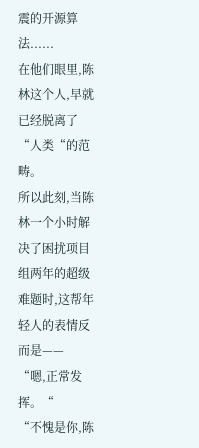震的开源算法......
在他们眼里,陈林这个人,早就已经脱离了“人类“的范畴。
所以此刻,当陈林一个小时解决了困扰项目组两年的超级难题时,这帮年轻人的表情反而是——
“嗯,正常发挥。“
“不愧是你,陈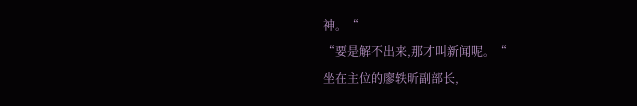神。“
“要是解不出来,那才叫新闻呢。“
坐在主位的廖轶昕副部长,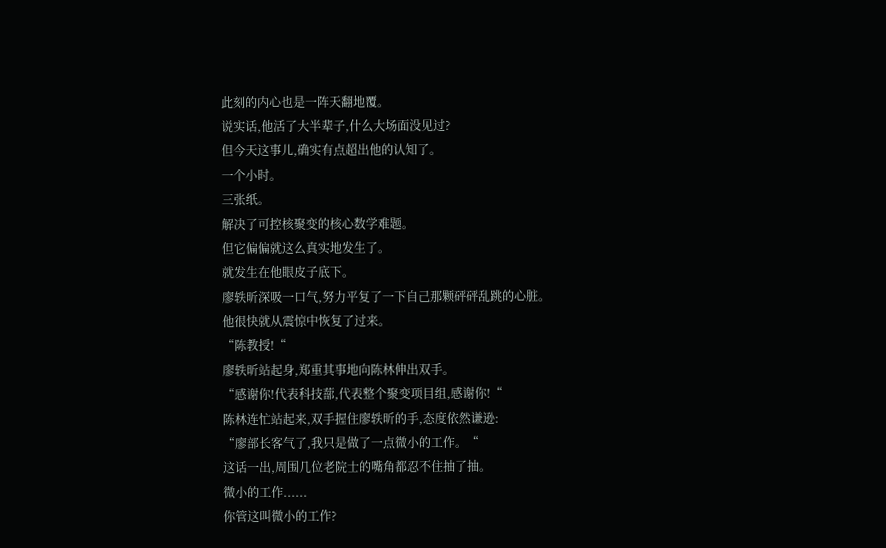此刻的内心也是一阵天翻地覆。
说实话,他活了大半辈子,什么大场面没见过?
但今天这事儿,确实有点超出他的认知了。
一个小时。
三张纸。
解决了可控核聚变的核心数学难题。
但它偏偏就这么真实地发生了。
就发生在他眼皮子底下。
廖轶昕深吸一口气,努力平复了一下自己那颗砰砰乱跳的心脏。
他很快就从震惊中恢复了过来。
“陈教授!“
廖轶昕站起身,郑重其事地向陈林伸出双手。
“感谢你!代表科技蔀,代表整个聚变项目组,感谢你!“
陈林连忙站起来,双手握住廖轶昕的手,态度依然谦逊:
“廖部长客气了,我只是做了一点微小的工作。“
这话一出,周围几位老院士的嘴角都忍不住抽了抽。
微小的工作......
你管这叫微小的工作?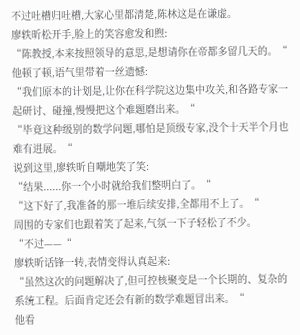不过吐槽归吐槽,大家心里都清楚,陈林这是在谦虚。
廖轶昕松开手,脸上的笑容愈发和煦:
“陈教授,本来按照领导的意思,是想请你在帝都多留几天的。“
他顿了顿,语气里带着一丝遗憾:
“我们原本的计划是,让你在科学院这边集中攻关,和各路专家一起研讨、碰撞,慢慢把这个难题磨出来。“
“毕竟这种级别的数学问题,哪怕是顶级专家,没个十天半个月也难有进展。“
说到这里,廖轶昕自嘲地笑了笑:
“结果......你一个小时就给我们整明白了。“
“这下好了,我准备的那一堆后续安排,全都用不上了。“
周围的专家们也跟着笑了起来,气氛一下子轻松了不少。
“不过——“
廖轶昕话锋一转,表情变得认真起来:
“虽然这次的问题解决了,但可控核聚变是一个长期的、复杂的系统工程。后面肯定还会有新的数学难题冒出来。“
他看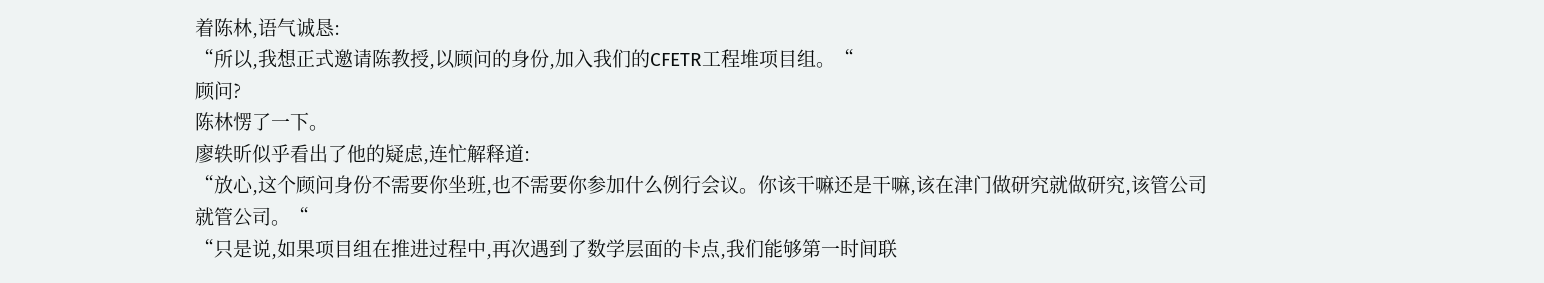着陈林,语气诚恳:
“所以,我想正式邀请陈教授,以顾问的身份,加入我们的CFETR工程堆项目组。“
顾问?
陈林愣了一下。
廖轶昕似乎看出了他的疑虑,连忙解释道:
“放心,这个顾问身份不需要你坐班,也不需要你参加什么例行会议。你该干嘛还是干嘛,该在津门做研究就做研究,该管公司就管公司。“
“只是说,如果项目组在推进过程中,再次遇到了数学层面的卡点,我们能够第一时间联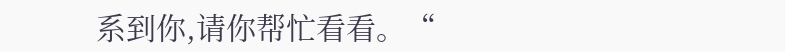系到你,请你帮忙看看。“